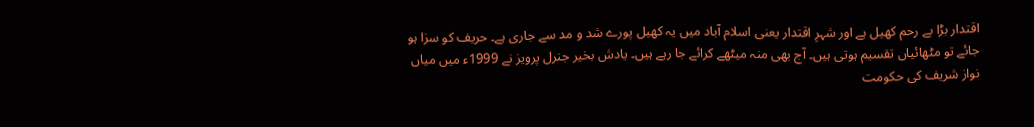اقتدار بڑا بے رحم کھیل ہے اور شہرِ اقتدار یعنی اسلام آباد میں یہ کھیل پورے شد و مد سے جاری ہے۔ حریف کو سزا ہو جائے تو مٹھائیاں تقسیم ہوتی ہیں۔ آج بھی منہ میٹھے کرائے جا رہے ہیں۔ یادش بخیر جنرل پرویز نے 1999ء میں میاں نواز شریف کی حکومت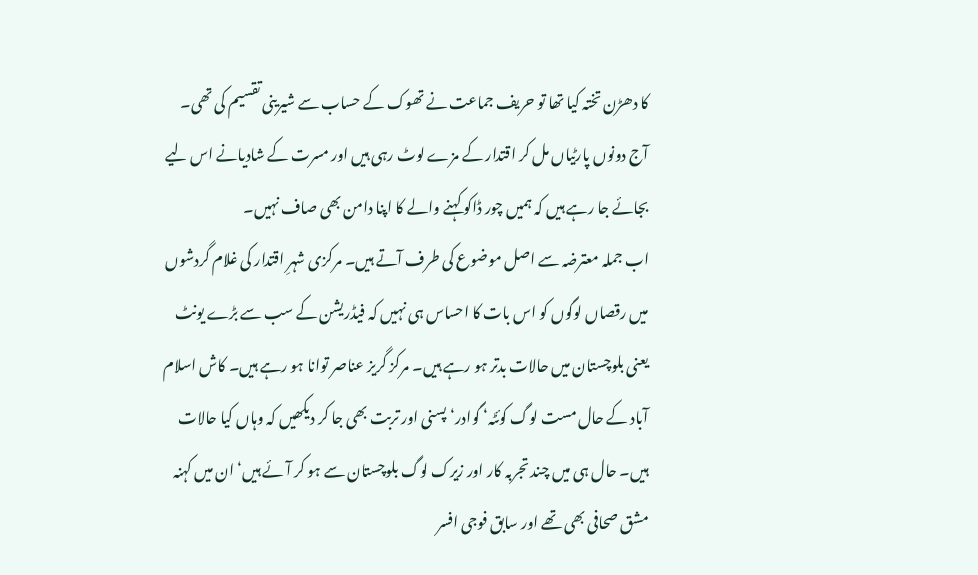کا دھڑن تختہ کیا تھا تو حریف جماعت نے تھوک کے حساب سے شیرینی تقسیم کی تھی۔ آج دونوں پارٹیاں مل کر اقتدار کے مزے لوٹ رہی ہیں اور مسرت کے شادیانے اس لیے بجائے جا رہے ہیں کہ ہمیں چور ڈاکو کہنے والے کا اپنا دامن بھی صاف نہیں۔
اب جملہ معترضہ سے اصل موضوع کی طرف آتے ہیں۔ مرکزی شہرِ اقتدار کی غلام گردشوں میں رقصاں لوگوں کو اس بات کا احساس ہی نہیں کہ فیڈریشن کے سب سے بڑے یونٹ یعنی بلوچستان میں حالات بدتر ہو رہے ہیں۔ مرکز گریز عناصر توانا ہو رہے ہیں۔ کاش اسلام آباد کے حال مست لوگ کوئٹہ‘ گوادر‘ پسنی اور تربت بھی جا کر دیکھیں کہ وہاں کیا حالات ہیں۔ حال ہی میں چند تجربہ کار اور زیرک لوگ بلوچستان سے ہو کر آئے ہیں‘ ان میں کہنہ مشق صحافی بھی تھے اور سابق فوجی افسر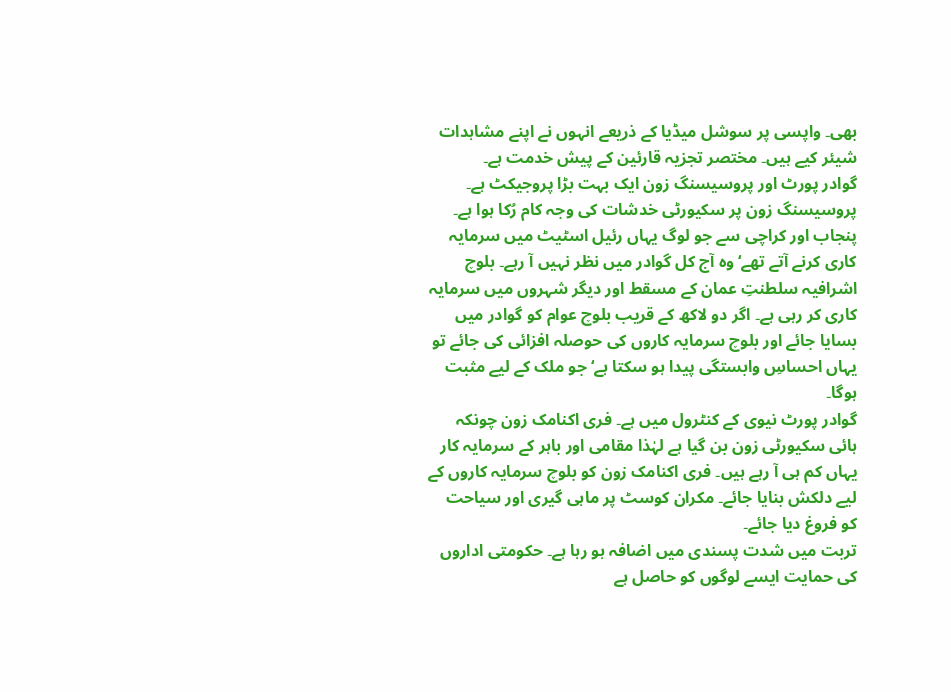بھی۔ واپسی پر سوشل میڈیا کے ذریعے انہوں نے اپنے مشاہدات شیئر کیے ہیں۔ مختصر تجزیہ قارئین کے پیش خدمت ہے۔
گوادر پورٹ اور پروسیسنگ زون ایک بہت بڑا پروجیکٹ ہے۔ پروسیسنگ زون پر سکیورٹی خدشات کی وجہ کام رُکا ہوا ہے۔ پنجاب اور کراچی سے جو لوگ یہاں رئیل اسٹیٹ میں سرمایہ کاری کرنے آتے تھے‘ وہ آج کل گوادر میں نظر نہیں آ رہے۔ بلوچ اشرافیہ سلطنتِ عمان کے مسقط اور دیگر شہروں میں سرمایہ کاری کر رہی ہے۔ اگر دو لاکھ کے قریب بلوچ عوام کو گوادر میں بسایا جائے اور بلوچ سرمایہ کاروں کی حوصلہ افزائی کی جائے تو یہاں احساسِ وابستگی پیدا ہو سکتا ہے‘ جو ملک کے لیے مثبت ہوگا۔
گوادر پورٹ نیوی کے کنٹرول میں ہے۔ فری اکنامک زون چونکہ ہائی سکیورٹی زون بن گیا ہے لہٰذا مقامی اور باہر کے سرمایہ کار یہاں کم ہی آ رہے ہیں۔ فری اکنامک زون کو بلوچ سرمایہ کاروں کے لیے دلکش بنایا جائے۔ مکران کوسٹ پر ماہی گیری اور سیاحت کو فروغ دیا جائے۔
تربت میں شدت پسندی میں اضافہ ہو رہا ہے۔ حکومتی اداروں کی حمایت ایسے لوگوں کو حاصل ہے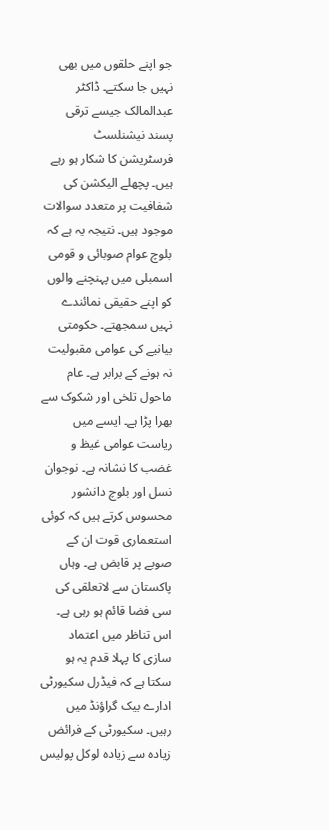جو اپنے حلقوں میں بھی نہیں جا سکتے۔ ڈاکٹر عبدالمالک جیسے ترقی پسند نیشنلسٹ فرسٹریشن کا شکار ہو رہے ہیں۔ پچھلے الیکشن کی شفافیت پر متعدد سوالات موجود ہیں۔ نتیجہ یہ ہے کہ بلوچ عوام صوبائی و قومی اسمبلی میں پہنچنے والوں کو اپنے حقیقی نمائندے نہیں سمجھتے۔ حکومتی بیانیے کی عوامی مقبولیت نہ ہونے کے برابر ہے۔ عام ماحول تلخی اور شکوک سے بھرا پڑا ہے۔ ایسے میں ریاست عوامی غیظ و غضب کا نشانہ ہے۔ نوجوان نسل اور بلوچ دانشور محسوس کرتے ہیں کہ کوئی استعماری قوت ان کے صوبے پر قابض ہے۔ وہاں پاکستان سے لاتعلقی کی سی فضا قائم ہو رہی ہے۔
اس تناظر میں اعتماد سازی کا پہلا قدم یہ ہو سکتا ہے کہ فیڈرل سکیورٹی ادارے بیک گراؤنڈ میں رہیں۔ سکیورٹی کے فرائض زیادہ سے زیادہ لوکل پولیس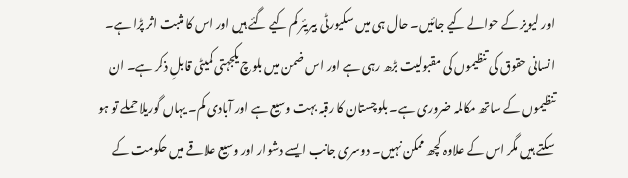اور لیویز کے حوالے کیے جائیں۔ حال ہی میں سکیورٹی بیریئر کم کیے گئے ہیں اور اس کا مثبت اثر پڑا ہے۔ انسانی حقوق کی تنظیموں کی مقبولیت بڑھ رہی ہے اور اس ضمن میں بلوچ یکجہتی کمیٹی قابلِ ذکر ہے۔ ان تنظیموں کے ساتھ مکالمہ ضروری ہے۔ بلوچستان کا رقبہ بہت وسیع ہے اور آبادی کم۔ یہاں گوریلا حملے تو ہو سکتے ہیں مگر اس کے علاوہ کچھ ممکن نہیں۔ دوسری جانب ایسے دشوار اور وسیع علاقے میں حکومت کے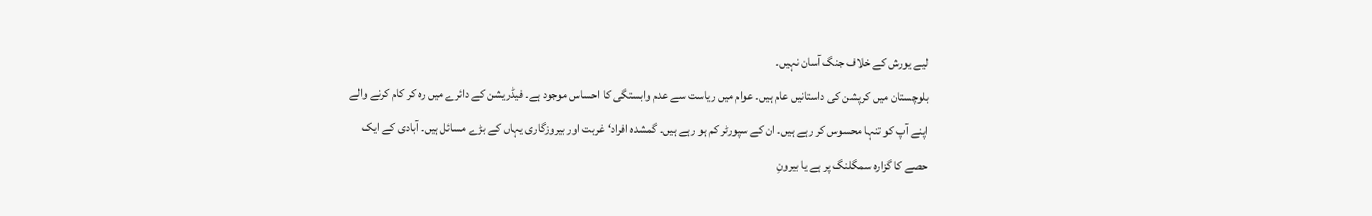لیے یورش کے خلاف جنگ آسان نہیں۔
بلوچستان میں کرپشن کی داستانیں عام ہیں۔ عوام میں ریاست سے عدم وابستگی کا احساس موجود ہے۔ فیڈریشن کے دائرے میں رہ کر کام کرنے والے اپنے آپ کو تنہا محسوس کر رہے ہیں۔ ان کے سپورٹر کم ہو رہے ہیں۔ گمشدہ افراد‘ غربت اور بیروزگاری یہاں کے بڑے مسائل ہیں۔ آبادی کے ایک حصے کا گزارہ سمگلنگ پر ہے یا بیرونِ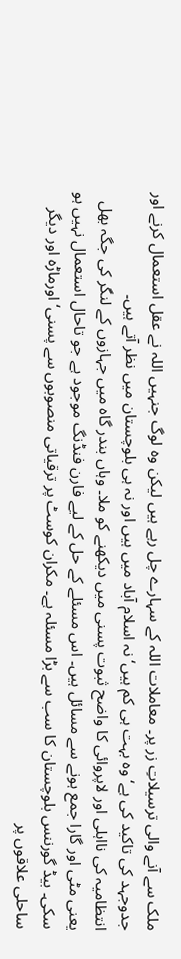ملک سے آنے والی ترسیلاتِ زر پر۔ معاملات اللہ کے سہارے چل رہے ہیں لیکن وہ لوگ جنہیں اللہ نے عقل استعمال کرنے اور جدوجہد کی تاکید کی ہے‘ وہ بہت ہی کم ہیں‘ نہ اسلام آباد میں ہیں اور نہ ہی بلوچستان میں نظر آتے ہیں۔
انتظامیہ کی نااہلی اور لاپروائی کا واضح ثبوت پسنی میں دیکھنے کو ملا۔ وہاں بندر گاہ میں جہازوں کے لنگر کی جگہ بھل یعنی مٹی اور گارا جمع ہونے سے مسائل ہیں۔ اس مسئلے کے حل کے لیے فارن فنڈنگ موجود ہے جو تاحال استعمال نہیں ہو سکی۔ بیڈ گورننس بلوچستان کا سب سے بڑا مسئلہ ہے۔ مکران کوسٹ پر ترقیاتی منصوبوں سے پسنی‘ اورماڑہ اور دیگر ساحلی علاقوں پر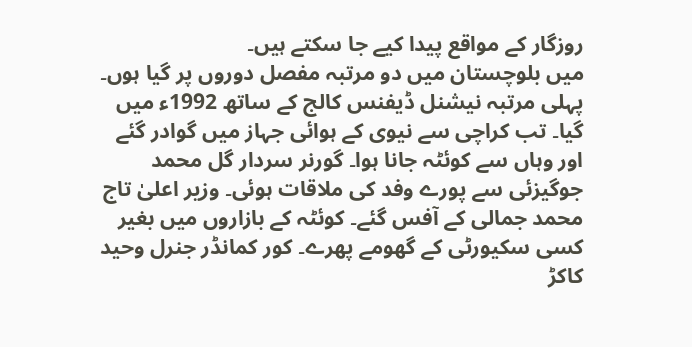روزگار کے مواقع پیدا کیے جا سکتے ہیں۔
میں بلوچستان میں دو مرتبہ مفصل دوروں پر گیا ہوں۔ پہلی مرتبہ نیشنل ڈیفنس کالج کے ساتھ 1992ء میں گیا۔ تب کراچی سے نیوی کے ہوائی جہاز میں گوادر گئے اور وہاں سے کوئٹہ جانا ہوا۔ گورنر سردار گل محمد جوگیزئی سے پورے وفد کی ملاقات ہوئی۔ وزیر اعلیٰ تاج محمد جمالی کے آفس گئے۔ کوئٹہ کے بازاروں میں بغیر کسی سکیورٹی کے گھومے پھرے۔ کور کمانڈر جنرل وحید کاکڑ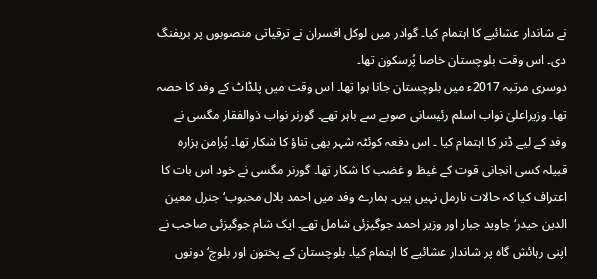نے شاندار عشائیے کا اہتمام کیا۔ گوادر میں لوکل افسران نے ترقیاتی منصوبوں پر بریفنگ دی۔ اس وقت بلوچستان خاصا پُرسکون تھا۔
دوسری مرتبہ 2017ء میں بلوچستان جانا ہوا تھا۔ اس وقت میں پلڈاٹ کے وفد کا حصہ تھا۔ وزیراعلیٰ نواب اسلم رئیسانی صوبے سے باہر تھے۔ گورنر نواب ذوالفقار مگسی نے وفد کے لیے ڈنر کا اہتمام کیا ۔ اس دفعہ کوئٹہ شہر بھی تناؤ کا شکار تھا۔ پُرامن ہزارہ قبیلہ کسی انجانی قوت کے غیظ و غضب کا شکار تھا۔ گورنر مگسی نے خود اس بات کا اعتراف کیا کہ حالات نارمل نہیں ہیں۔ ہمارے وفد میں احمد بلال محبوب‘ جنرل معین الدین حیدر‘ جاوید جبار اور وزیر احمد جوگیزئی شامل تھے۔ ایک شام جوگیزئی صاحب نے اپنی رہائش گاہ پر شاندار عشائیے کا اہتمام کیا۔ بلوچستان کے پختون اور بلوچ‘ دونوں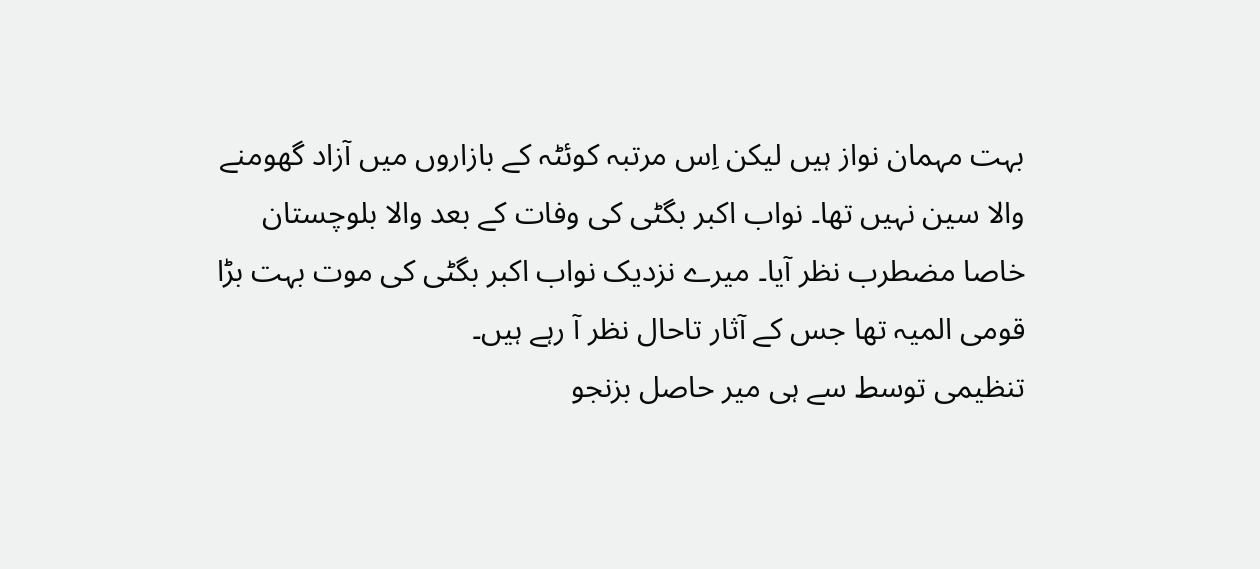بہت مہمان نواز ہیں لیکن اِس مرتبہ کوئٹہ کے بازاروں میں آزاد گھومنے والا سین نہیں تھا۔ نواب اکبر بگٹی کی وفات کے بعد والا بلوچستان خاصا مضطرب نظر آیا۔ میرے نزدیک نواب اکبر بگٹی کی موت بہت بڑا قومی المیہ تھا جس کے آثار تاحال نظر آ رہے ہیں۔
تنظیمی توسط سے ہی میر حاصل بزنجو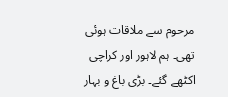مرحوم سے ملاقات ہوئی تھی۔ ہم لاہور اور کراچی اکٹھے گئے۔ بڑی باغ و بہار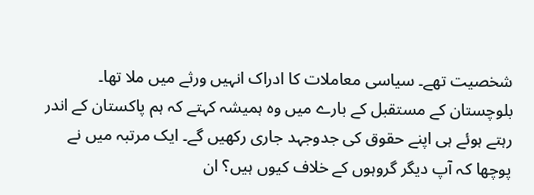شخصیت تھے۔ سیاسی معاملات کا ادراک انہیں ورثے میں ملا تھا۔ بلوچستان کے مستقبل کے بارے میں وہ ہمیشہ کہتے کہ ہم پاکستان کے اندر رہتے ہوئے ہی اپنے حقوق کی جدوجہد جاری رکھیں گے۔ ایک مرتبہ میں نے پوچھا کہ آپ دیگر گروہوں کے خلاف کیوں ہیں؟ ان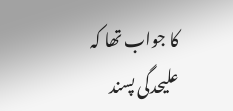کا جواب تھا کہ علیحدگی پسند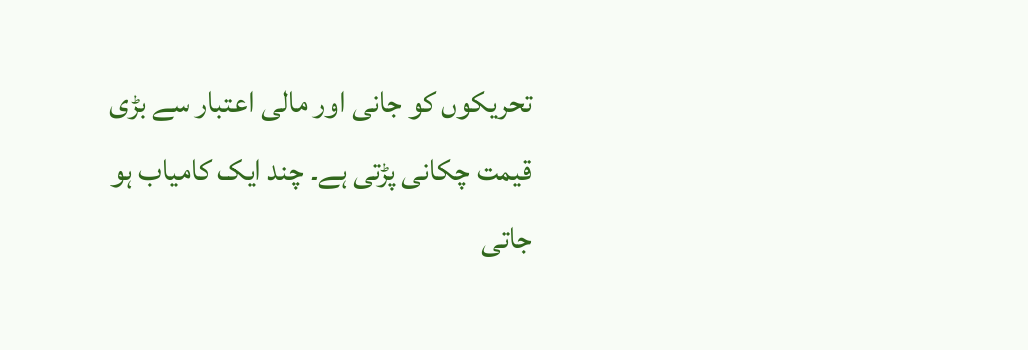تحریکوں کو جانی اور مالی اعتبار سے بڑی قیمت چکانی پڑتی ہے۔ چند ایک کامیاب ہو جاتی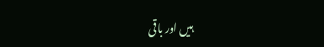ہیں اور باقی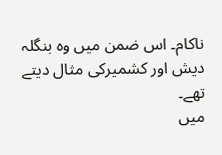ناکام۔ اس ضمن میں وہ بنگلہ دیش اور کشمیرکی مثال دیتے تھے۔
میں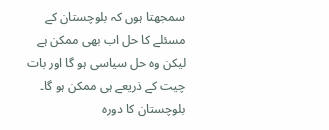سمجھتا ہوں کہ بلوچستان کے مسئلے کا حل اب بھی ممکن ہے لیکن وہ حل سیاسی ہو گا اور بات چیت کے ذریعے ہی ممکن ہو گا۔ بلوچستان کا دورہ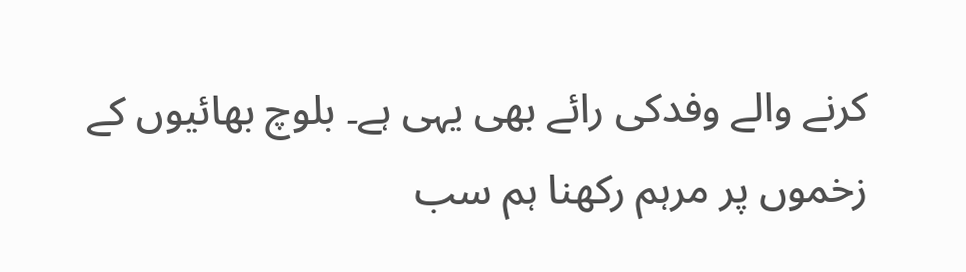کرنے والے وفدکی رائے بھی یہی ہے۔ بلوچ بھائیوں کے زخموں پر مرہم رکھنا ہم سب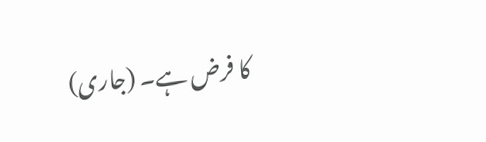کا فرض ہے۔ (جاری)